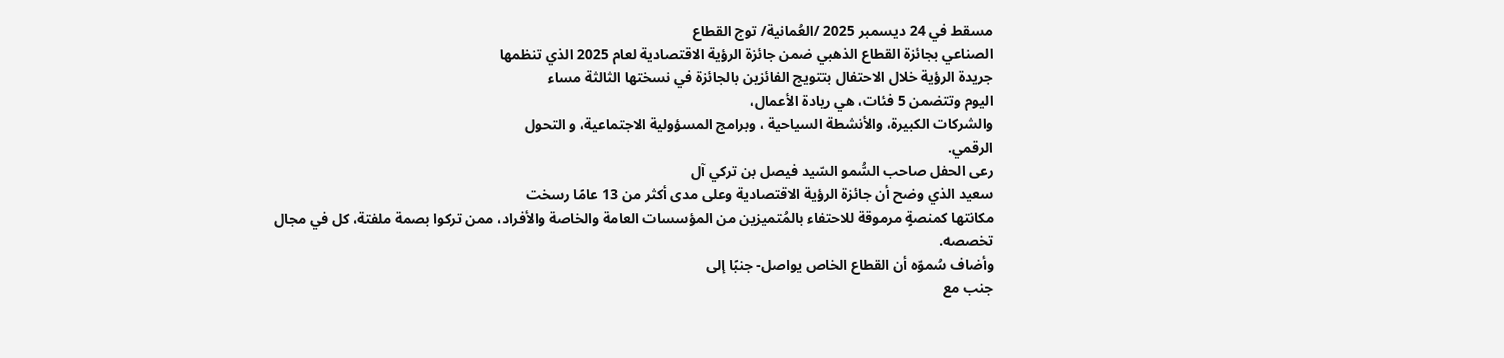مسقط في 24 ديسمبر 2025 /العُمانية/ توج القطاع
الصناعي بجائزة القطاع الذهبي ضمن جائزة الرؤية الاقتصادية لعام 2025 الذي تنظمها
جريدة الرؤية خلال الاحتفال بتتويج الفائزين بالجائزة في نسختها الثالثة مساء
اليوم وتتضمن 5 فئات، هي ريادة الأعمال،
والشركات الكبيرة، والأنشطة السياحية ، وبرامج المسؤولية الاجتماعية، و التحول
الرقمي.
رعى الحفل صاحب السُّمو السّيد فيصل بن تركي آل
سعيد الذي وضح أن جائزة الرؤية الاقتصادية وعلى مدى أكثر من 13 عامًا رسخت
مكانتها كمنصةٍ مرموقة للاحتفاء بالمُتميزين من المؤسسات العامة والخاصة والأفراد، ممن تركوا بصمة ملفتة، كل في مجال تخصصه.
وأضاف سُموّه أن القطاع الخاص يواصل- جنبًا إلى
جنب مع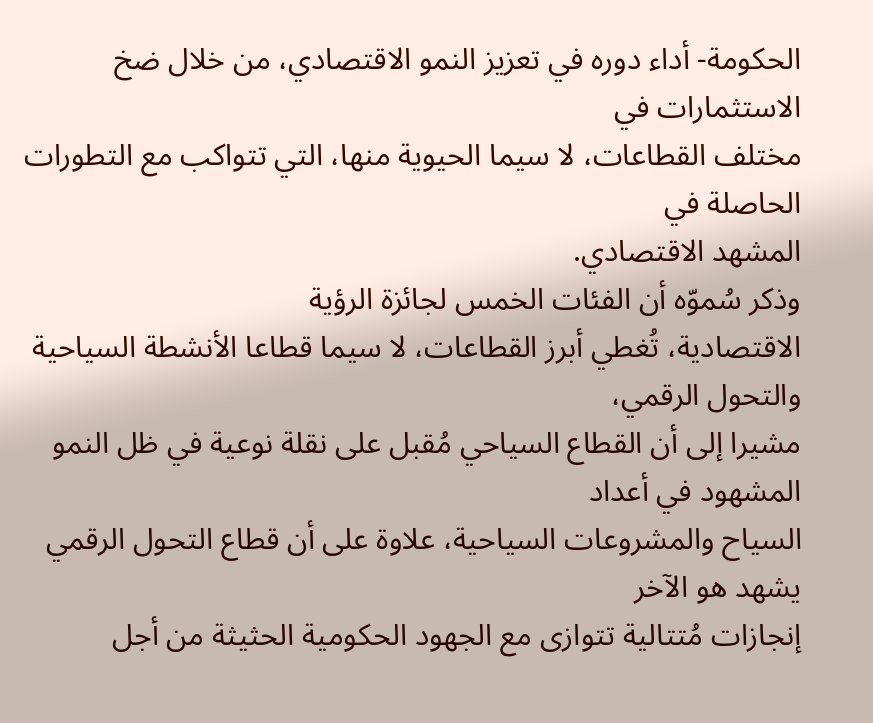الحكومة- أداء دوره في تعزيز النمو الاقتصادي، من خلال ضخ الاستثمارات في
مختلف القطاعات، لا سيما الحيوية منها، التي تتواكب مع التطورات الحاصلة في
المشهد الاقتصادي.
وذكر سُموّه أن الفئات الخمس لجائزة الرؤية
الاقتصادية، تُغطي أبرز القطاعات، لا سيما قطاعا الأنشطة السياحية والتحول الرقمي،
مشيرا إلى أن القطاع السياحي مُقبل على نقلة نوعية في ظل النمو المشهود في أعداد
السياح والمشروعات السياحية، علاوة على أن قطاع التحول الرقمي يشهد هو الآخر
إنجازات مُتتالية تتوازى مع الجهود الحكومية الحثيثة من أجل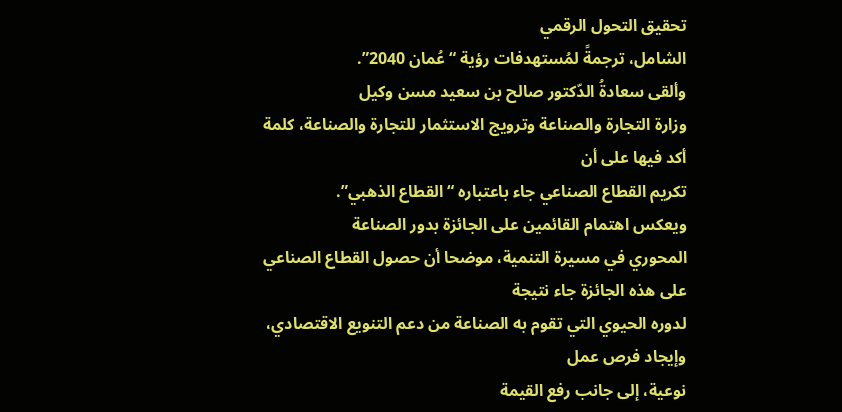تحقيق التحول الرقمي
الشامل، ترجمةً لمُستهدفات رؤية “عُمان 2040”.
وألقى سعادةُ الدّكتور صالح بن سعيد مسن وكيل
وزارة التجارة والصناعة وترويج الاستثمار للتجارة والصناعة، كلمة أكد فيها على أن
تكريم القطاع الصناعي جاء باعتباره “القطاع الذهبي”.
ويعكس اهتمام القائمين على الجائزة بدور الصناعة
المحوري في مسيرة التنمية، موضحا أن حصول القطاع الصناعي على هذه الجائزة جاء نتيجة
لدوره الحيوي التي تقوم به الصناعة من دعم التنويع الاقتصادي، وإيجاد فرص عمل
نوعية، إلى جانب رفع القيمة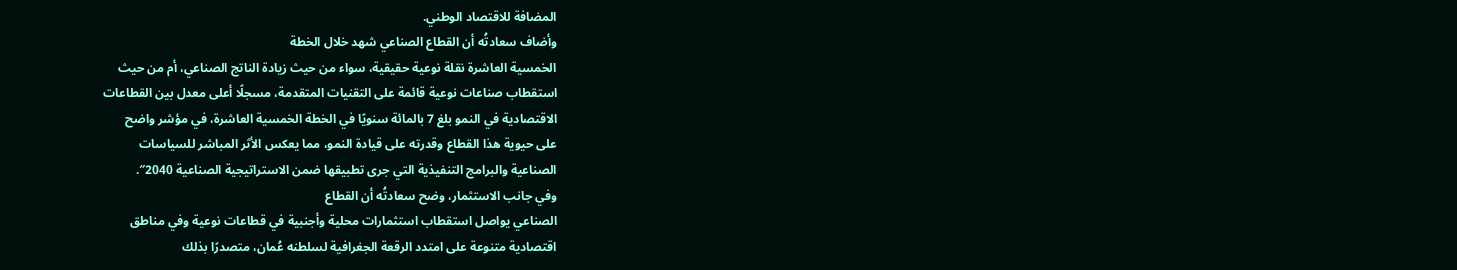المضافة للاقتصاد الوطني.
وأضاف سعادتُه أن القطاع الصناعي شهد خلال الخطة
الخمسية العاشرة نقلة نوعية حقيقية، سواء من حيث زيادة الناتج الصناعي، أم من حيث
استقطاب صناعات نوعية قائمة على التقنيات المتقدمة، مسجلًا أعلى معدل بين القطاعات
الاقتصادية في النمو بلغ 7 بالمائة سنويًا في الخطة الخمسية العاشرة، في مؤشر واضح
على حيوية هذا القطاع وقدرته على قيادة النمو، مما يعكس الأثر المباشر للسياسات
الصناعية والبرامج التنفيذية التي جرى تطبيقها ضمن الاستراتيجية الصناعية 2040″.
وفي جانب الاستثمار، وضح سعادتُه أن القطاع
الصناعي يواصل استقطاب استثمارات محلية وأجنبية في قطاعات نوعية وفي مناطق
اقتصادية متنوعة على امتدد الرقعة الجغرافية لسلطنه عُمان، متصدرًا بذلك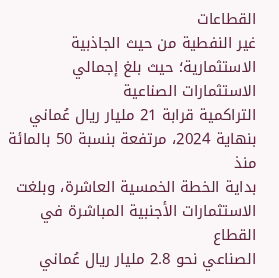القطاعات
غير النفطية من حيث الجاذبية الاستثمارية؛ حيث بلغ إجمالي الاستثمارات الصناعية
التراكمية قرابة 21 مليار ريال عُماني بنهاية 2024، مرتفعة بنسبة 50 بالمائة منذ
بداية الخطة الخمسية العاشرة، وبلغت الاستثمارات الأجنبية المباشرة في القطاع
الصناعي نحو 2.8 مليار ريال عُماني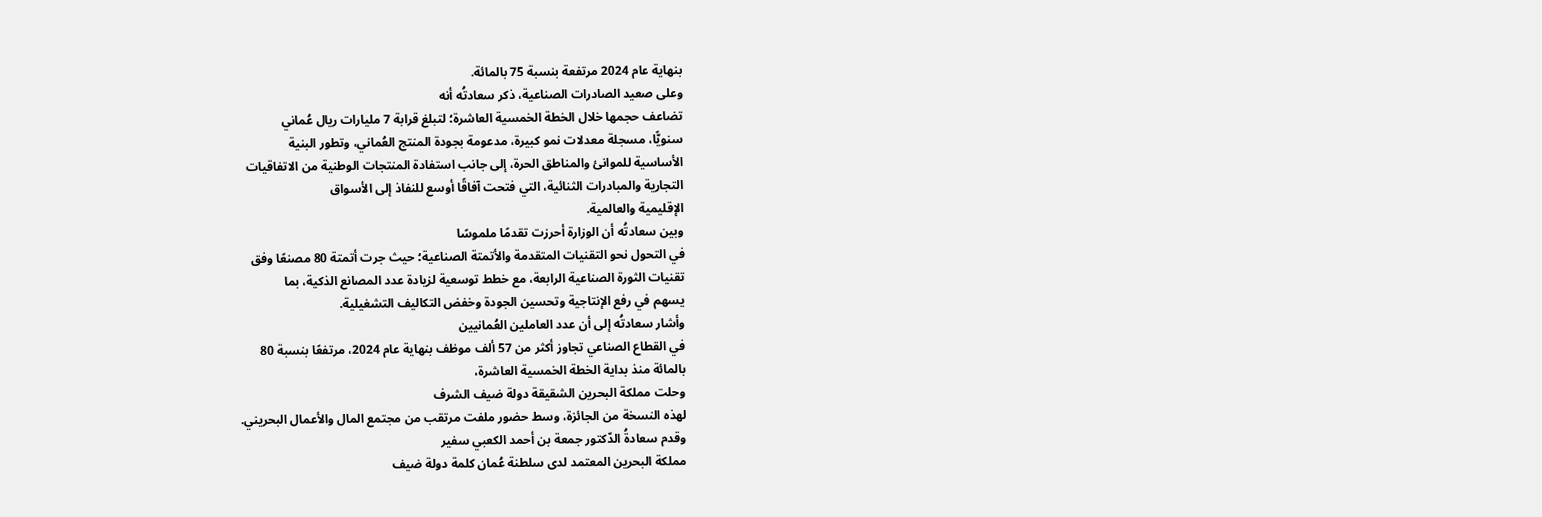بنهاية عام 2024 مرتفعة بنسبة 75 بالمائة.
وعلى صعيد الصادرات الصناعية، ذكر سعادتُه أنه
تضاعف حجمها خلال الخطة الخمسية العاشرة؛ لتبلغ قرابة 7 مليارات ريال عُماني
سنويًّا، مسجلة معدلات نمو كبيرة، مدعومة بجودة المنتج العُماني، وتطور البنية
الأساسية للموانئ والمناطق الحرة، إلى جانب استفادة المنتجات الوطنية من الاتفاقيات
التجارية والمبادرات الثنائية، التي فتحت آفاقًا أوسع للنفاذ إلى الأسواق
الإقليمية والعالمية.
وبين سعادتُه أن الوزارة أحرزت تقدمًا ملموسًا
في التحول نحو التقنيات المتقدمة والأتمتة الصناعية؛ حيث جرت أتمتة 80 مصنعًا وفق
تقنيات الثورة الصناعية الرابعة، مع خطط توسعية لزيادة عدد المصانع الذكية، بما
يسهم في رفع الإنتاجية وتحسين الجودة وخفض التكاليف التشغيلية.
وأشار سعادتُه إلى أن عدد العاملين العُمانيين
في القطاع الصناعي تجاوز أكثر من 57 ألف موظف بنهاية عام 2024، مرتفعًا بنسبة 80
بالمائة منذ بداية الخطة الخمسية العاشرة،
وحلت مملكة البحرين الشقيقة دولة ضيف الشرف
لهذه النسخة من الجائزة، وسط حضور ملفت مرتقب من مجتمع المال والأعمال البحريني.
وقدم سعادةُ الدّكتور جمعة بن أحمد الكعبي سفير
مملكة البحرين المعتمد لدى سلطنة عُمان كلمة دولة ضيف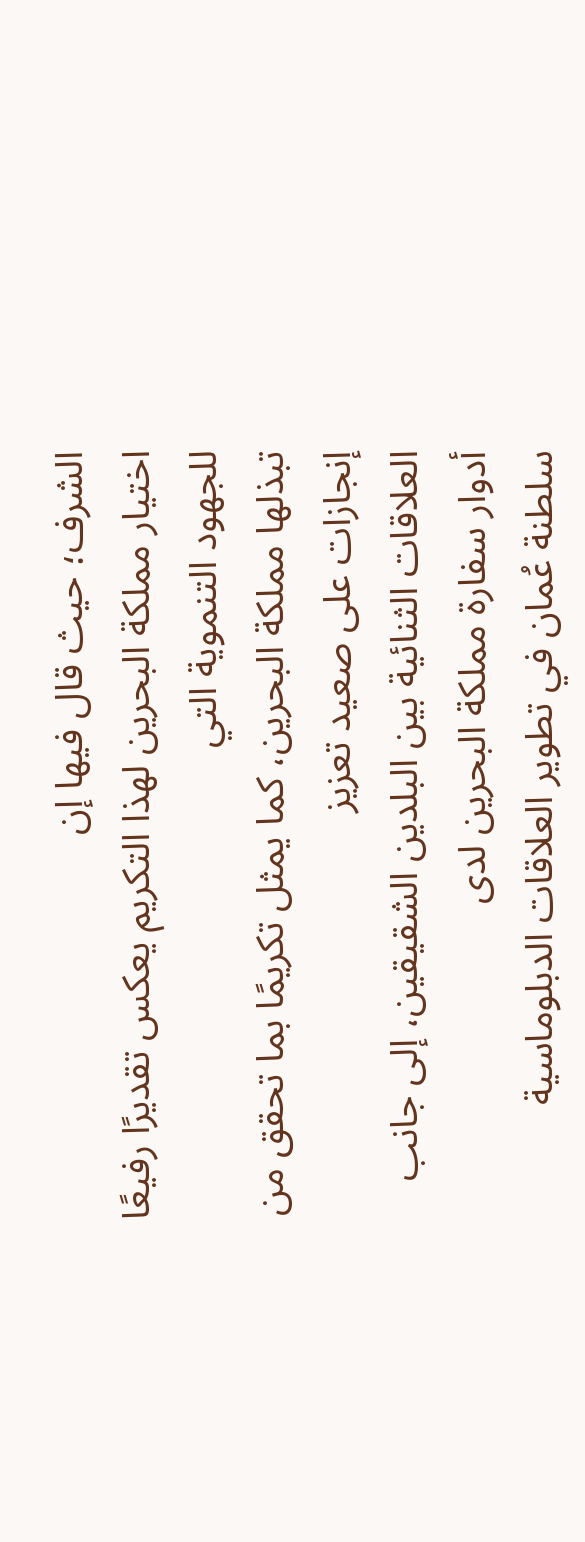الشرف؛ حيث قال فيها إن
اختيار مملكة البحرين لهذا التكريم يعكس تقديرًا رفيعًا للجهود التنموية التي
تبذلها مملكة البحرين، كما يمثل تكريمًا بما تحقق من إنجازات على صعيد تعزيز
العلاقات الثنائية بين البلدين الشقيقين، إلى جانب أدوار سفارة مملكة البحرين لدى
سلطنة عُمان في تطوير العلاقات الدبلوماسية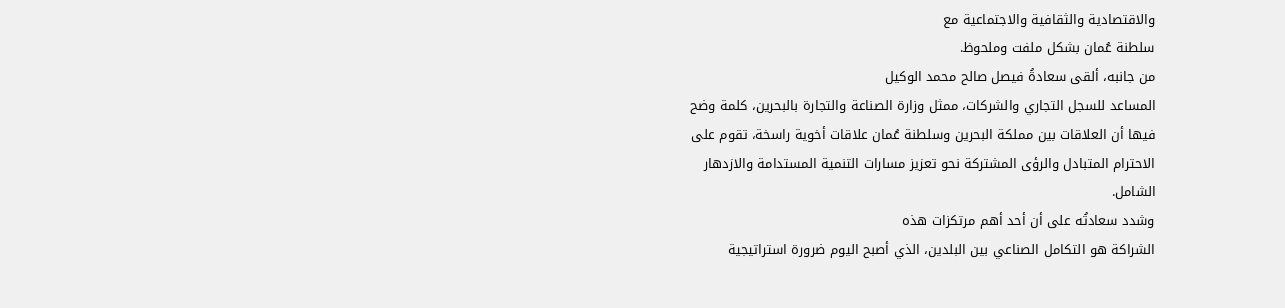والاقتصادية والثقافية والاجتماعية مع
سلطنة عُمان بشكل ملفت وملحوظ.
من جانبه، ألقى سعادةُ فيصل صالح محمد الوكيل
المساعد للسجل التجاري والشركات، ممثل وزارة الصناعة والتجارة بالبحرين، كلمة وضح
فيها أن العلاقات بين مملكة البحرين وسلطنة عُمان علاقات أخوية راسخة، تقوم على
الاحترام المتبادل والرؤى المشتركة نحو تعزيز مسارات التنمية المستدامة والازدهار
الشامل.
وشدد سعادتُه على أن أحد أهم مرتكزات هذه
الشراكة هو التكامل الصناعي بين البلدين، الذي أصبح اليوم ضرورة استراتيجية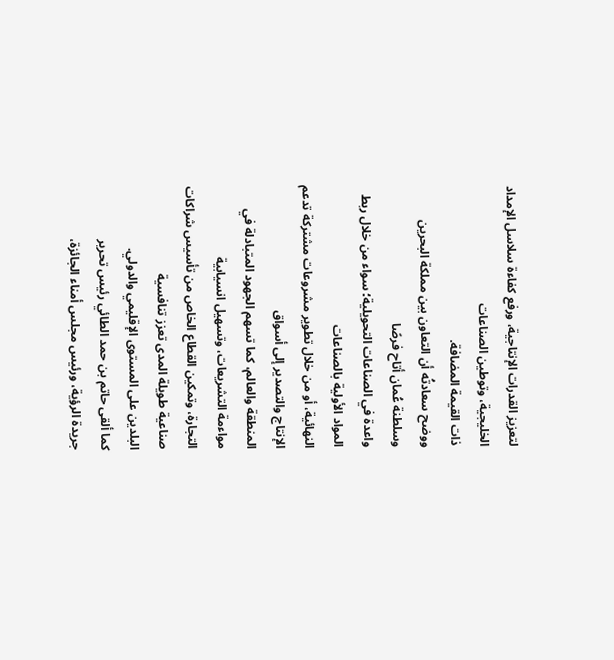لتعزيز القدرات الإنتاجية، ورفع كفاءة سلاسل الإمداد الخليجية، وتوطين الصناعات
ذات القيمة المضافة.
ووضح سعادتُه أن التعاون بين مملكة البحرين وسلطنة عُمان أتاح فرصًا
واعدة في الصناعات التحويلية؛ سواء من خلال ربط المواد الأولية بالصناعات
النهائية، أو من خلال تطوير مشروعات مشتركة تدعم الإنتاج والتصدير إلى أسواق
المنطقة والعالم، كما تسهم الجهود المتبادلة في مواءمة التشريعات، وتسهيل انسيابية
التجارة، وتمكين القطاع الخاص من تأسيس شراكات صناعية طويلة المدى تعزز تنافسية
البلدين على المستوى الإقليمي والدولي.
كما ألقى حاتم بن حمد الطائي رئيس تحرير
جريدة الرؤية، ورئيس مجلس أمناء الجائزة،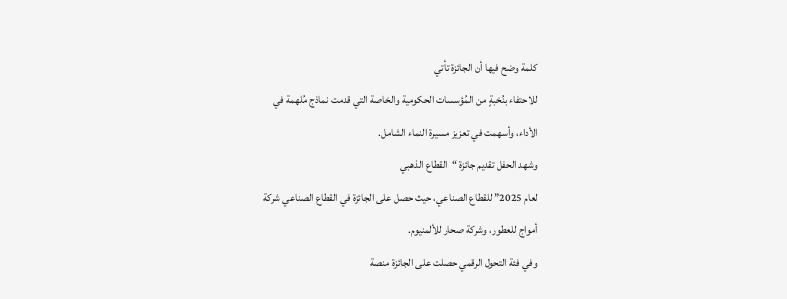كلمة وضح فيها أن الجائزة تأتي
للاحتفاء بنُخبةٍ من المُؤسسات الحكومية والخاصة التي قدمت نماذج مُلهمة في
الأداء، وأسهمت في تعزيز مسيرة النماء الشامل.
وشهد الحفل تقديم جائزة “القطاع الذهبي
لعام 2025” للقطاع الصناعي، حيث حصل على الجائزة في القطاع الصناعي شركة
أمواج للعطور، وشركة صحار للألمنيوم.
وفي فئة التحول الرقمي حصلت على الجائزة منصة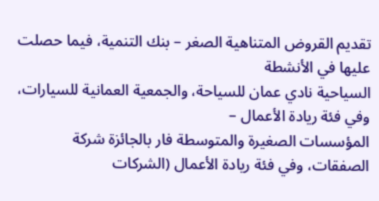تقديم القروض المتناهية الصغر – بنك التنمية، فيما حصلت عليها في الأنشطة
السياحية نادي عمان للسياحة، والجمعية العمانية للسيارات، وفي فئة ريادة الأعمال –
المؤسسات الصغيرة والمتوسطة فار بالجائزة شركة الصفقات، وفي فئة ريادة الأعمال (الشركات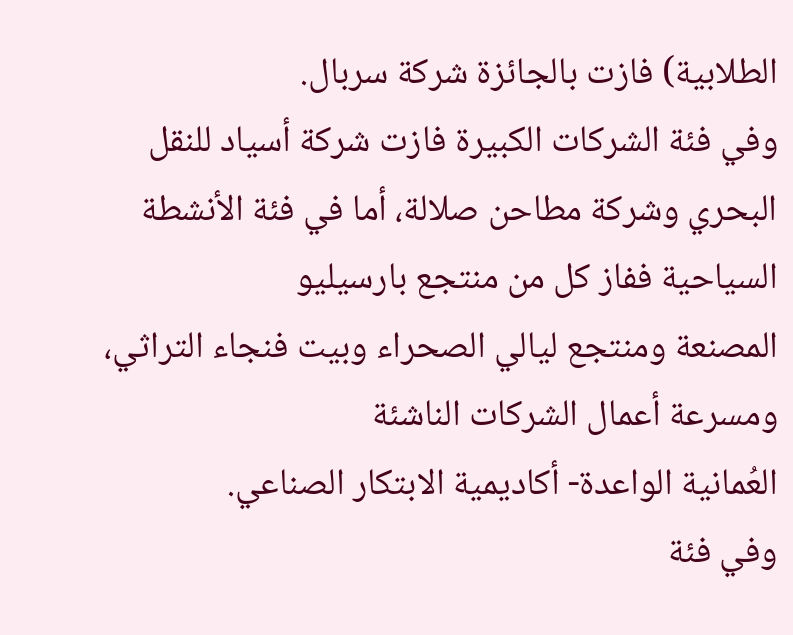الطلابية) فازت بالجائزة شركة سربال.
وفي فئة الشركات الكبيرة فازت شركة أسياد للنقل
البحري وشركة مطاحن صلالة، أما في فئة الأنشطة السياحية ففاز كل من منتجع بارسيليو
المصنعة ومنتجع ليالي الصحراء وبيت فنجاء التراثي، ومسرعة أعمال الشركات الناشئة
العُمانية الواعدة- أكاديمية الابتكار الصناعي.
وفي فئة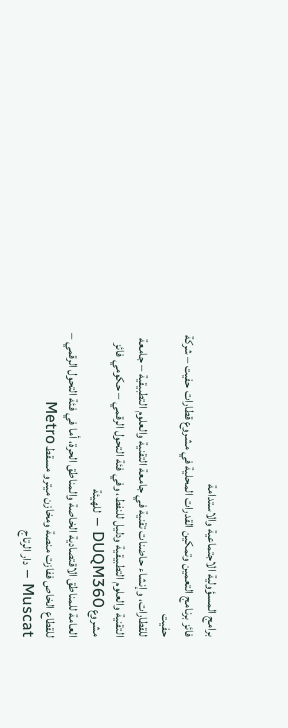برامج المسؤولية الاجتماعية والاستدامة
فائز برنامج التعمين وتمكين القدرات المحلية في مشروع قطارات حفيت – شركة حفيت
للقطارات، وإنشاء حاضنات تقنية في جامعة التقنية والعلوم التطبيقية – جامعة
التقنية والعلوم التطبيقية ودليل للنفط، وفي فئة التحول الرقمي – حكومي فائز
مشروع DUQM360 – للهيئة
العامة للمناطق الاقتصادية الخاصة والمناطق الحرة، أما في فئة التحول الرقمي –
للقطاع الخاص ففازت منصة ومخازن ميترو مسقط Metro
Muscat – دار الرتاج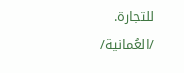للتجارة.
/العُمانية/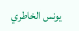يونس الخاطري